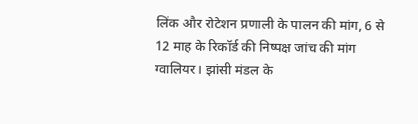लिंक और रोटेशन प्रणाली के पालन की मांग, 6 से 12 माह के रिकॉर्ड की निष्पक्ष जांच की मांग
ग्वालियर। झांसी मंडल के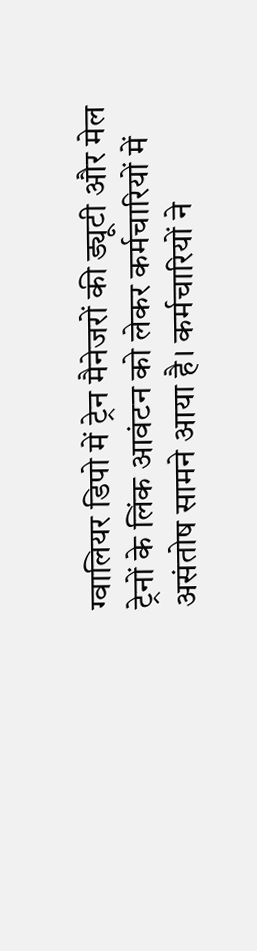ग्वालियर डिपो में ट्रेन मैनेजरों की ड्यूटी और मेल ट्रेनों के लिंक आवंटन को लेकर कर्मचारियों में असंतोष सामने आया है। कर्मचारियों ने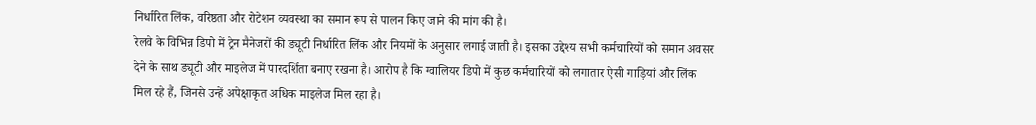निर्धारित लिंक, वरिष्ठता और रोटेशन व्यवस्था का समान रूप से पालन किए जाने की मांग की है।
रेलवे के विभिन्न डिपो में ट्रेन मैनेजरों की ड्यूटी निर्धारित लिंक और नियमों के अनुसार लगाई जाती है। इसका उद्देश्य सभी कर्मचारियों को समान अवसर देने के साथ ड्यूटी और माइलेज में पारदर्शिता बनाए रखना है। आरोप है कि ग्वालियर डिपो में कुछ कर्मचारियों को लगातार ऐसी गाड़ियां और लिंक मिल रहे हैं, जिनसे उन्हें अपेक्षाकृत अधिक माइलेज मिल रहा है।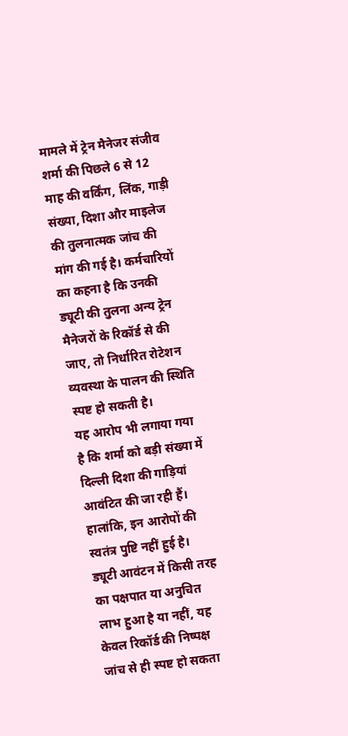मामले में ट्रेन मैनेजर संजीव शर्मा की पिछले 6 से 12 माह की वर्किंग, लिंक, गाड़ी संख्या, दिशा और माइलेज की तुलनात्मक जांच की मांग की गई है। कर्मचारियों का कहना है कि उनकी ड्यूटी की तुलना अन्य ट्रेन मैनेजरों के रिकॉर्ड से की जाए, तो निर्धारित रोटेशन व्यवस्था के पालन की स्थिति स्पष्ट हो सकती है।
यह आरोप भी लगाया गया है कि शर्मा को बड़ी संख्या में दिल्ली दिशा की गाड़ियां आवंटित की जा रही हैं। हालांकि, इन आरोपों की स्वतंत्र पुष्टि नहीं हुई है। ड्यूटी आवंटन में किसी तरह का पक्षपात या अनुचित लाभ हुआ है या नहीं, यह केवल रिकॉर्ड की निष्पक्ष जांच से ही स्पष्ट हो सकता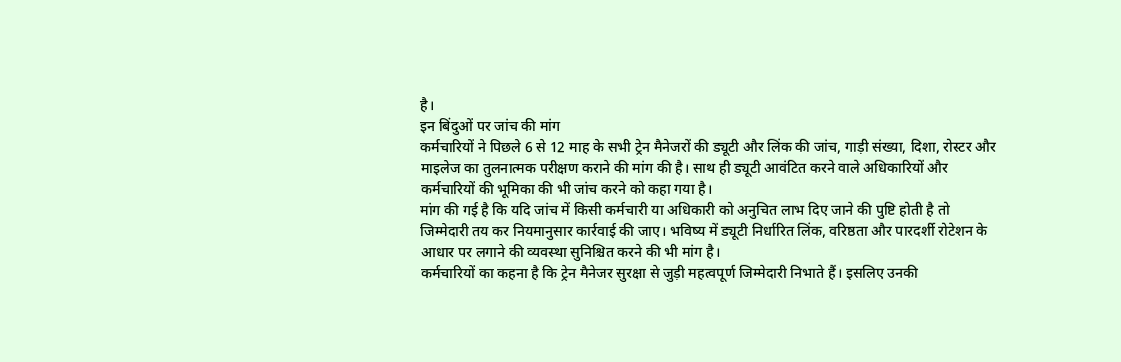है।
इन बिंदुओं पर जांच की मांग
कर्मचारियों ने पिछले 6 से 12 माह के सभी ट्रेन मैनेजरों की ड्यूटी और लिंक की जांच, गाड़ी संख्या, दिशा, रोस्टर और माइलेज का तुलनात्मक परीक्षण कराने की मांग की है। साथ ही ड्यूटी आवंटित करने वाले अधिकारियों और कर्मचारियों की भूमिका की भी जांच करने को कहा गया है।
मांग की गई है कि यदि जांच में किसी कर्मचारी या अधिकारी को अनुचित लाभ दिए जाने की पुष्टि होती है तो जिम्मेदारी तय कर नियमानुसार कार्रवाई की जाए। भविष्य में ड्यूटी निर्धारित लिंक, वरिष्ठता और पारदर्शी रोटेशन के आधार पर लगाने की व्यवस्था सुनिश्चित करने की भी मांग है।
कर्मचारियों का कहना है कि ट्रेन मैनेजर सुरक्षा से जुड़ी महत्वपूर्ण जिम्मेदारी निभाते हैं। इसलिए उनकी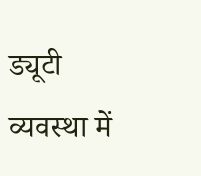ड्यूटी व्यवस्था में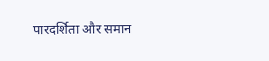पारदर्शिता और समान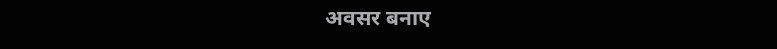अवसर बनाए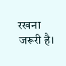रखना जरूरी है।